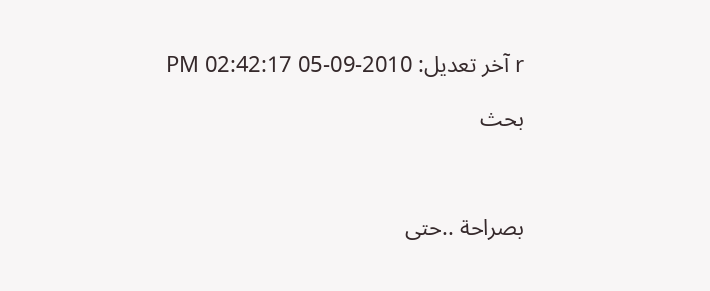r آخر تعديل: 2010-09-05 02:42:17 PM

بحث



بصراحة ..حتى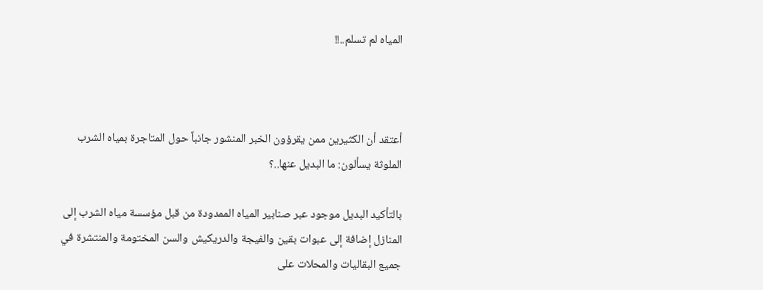المياه لم تسلم..!!



أعتقد أن الكثيرين ممن يقرؤون الخبر المنشور جانباً حول المتاجرة بمياه الشرب الملوثة يسألون: ما البديل عنها..؟

بالتأكيد البديل موجود عبر صنابير المياه الممدودة من قبل مؤسسة مياه الشرب إلى المنازل إضافة إلى عبوات بقين والفيجة والدريكيش والسن المختومة والمنتشرة في جميع البقاليات والمحلات على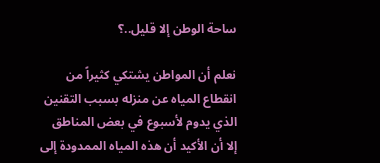ساحة الوطن إلا قليل..؟

نعلم أن المواطن يشتكي كثيراً من انقطاع المياه عن منزله بسبب التقنين الذي يدوم لأسبوع في بعض المناطق إلا أن الأكيد أن هذه المياه الممدودة إلى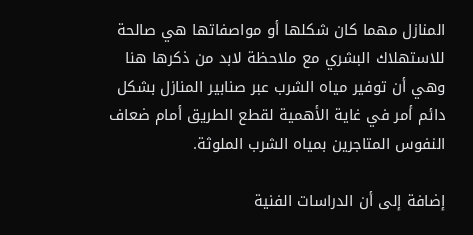المنازل مهما كان شكلها أو مواصفاتها هي صالحة للاستهلاك البشري مع ملاحظة لابد من ذكرها هنا وهي أن توفير مياه الشرب عبر صنابير المنازل بشكل دائم أمر في غاية الأهمية لقطع الطريق أمام ضعاف النفوس المتاجرين بمياه الشرب الملوثة.

إضافة إلى أن الدراسات الفنية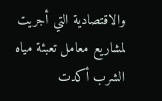والاقتصادية التي أجريت لمشاريع معامل تعبئة مياه الشرب أكدت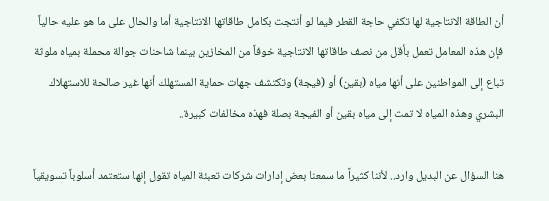أن الطاقة الانتاجية لها تكفي حاجة القطر فيما لو أنتجت بكامل طاقاتها الانتاجية أما والحال على ما هو عليه حالياً فإن هذه المعامل تعمل بأقل من نصف طاقاتها الانتاجية خوفاً من المخازين بينما شاحنات جوالة محملة بمياه ملوثة تباع إلى المواطنين على أنها مياه (بقين) أو (فيجة) وتكتشف جهات حماية المستهلك أنها غير صالحة للاستهلاك البشري وهذه المياه لا تمت إلى مياه بقين أو الفيجة بصلة فهذه مخالفات كبيرة..

هنا السؤال عن البديل وارد.. لأننا كثيراً ما سمعنا بعض إدارات شركات تعبئة المياه تقول إنها ستعتمد أسلوباً تسويقياً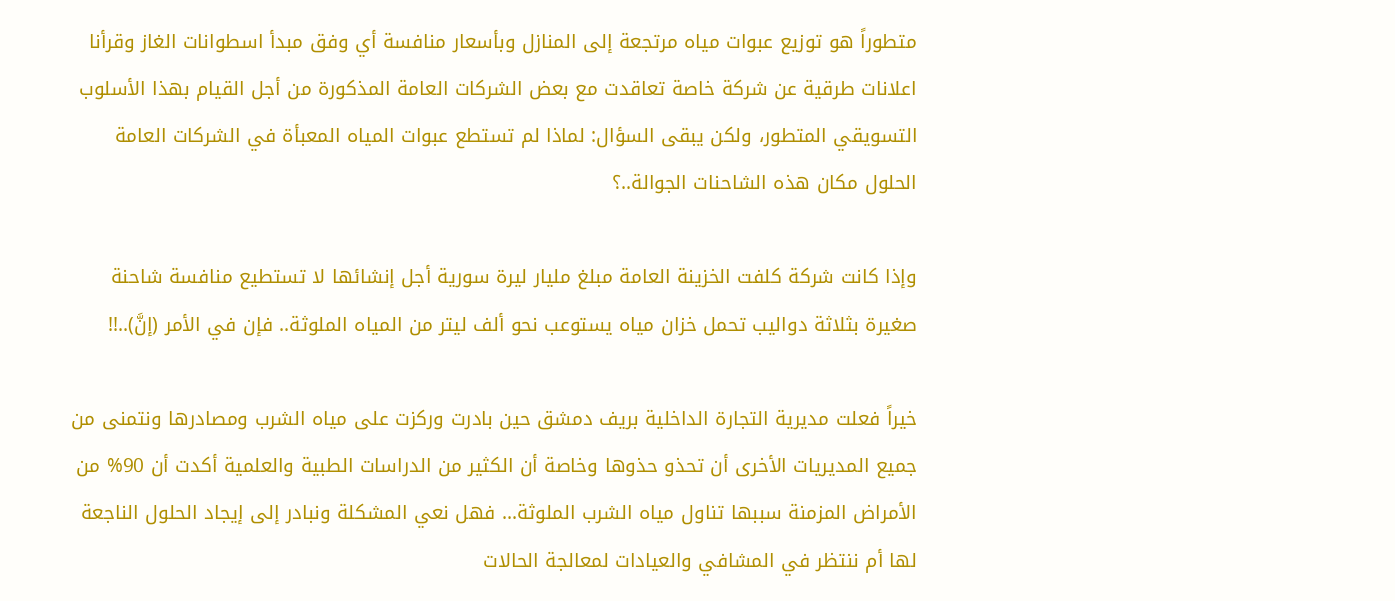متطوراً هو توزيع عبوات مياه مرتجعة إلى المنازل وبأسعار منافسة أي وفق مبدأ اسطوانات الغاز وقرأنا اعلانات طرقية عن شركة خاصة تعاقدت مع بعض الشركات العامة المذكورة من أجل القيام بهذا الأسلوب التسويقي المتطور، ولكن يبقى السؤال: لماذا لم تستطع عبوات المياه المعبأة في الشركات العامة الحلول مكان هذه الشاحنات الجوالة..؟

وإذا كانت شركة كلفت الخزينة العامة مبلغ مليار ليرة سورية أجل إنشائها لا تستطيع منافسة شاحنة صغيرة بثلاثة دواليب تحمل خزان مياه يستوعب نحو ألف ليتر من المياه الملوثة.. فإن في الأمر (إنَّ)..!!

خيراً فعلت مديرية التجارة الداخلية بريف دمشق حين بادرت وركزت على مياه الشرب ومصادرها ونتمنى من جميع المديريات الأخرى أن تحذو حذوها وخاصة أن الكثير من الدراسات الطبية والعلمية أكدت أن 90% من الأمراض المزمنة سببها تناول مياه الشرب الملوثة... فهل نعي المشكلة ونبادر إلى إيجاد الحلول الناجعة لها أم ننتظر في المشافي والعيادات لمعالجة الحالات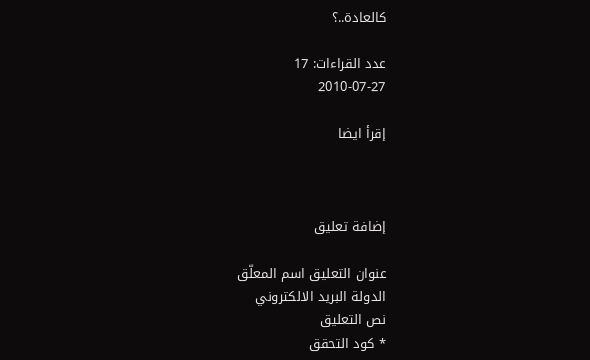كالعادة..؟

عدد القراءات: 17
2010-07-27

إقرأ ايضا



إضافة تعليق

عنوان التعليق اسم المعلّق
الدولة البريد الالكتروني
نص التعليق
* كود التحقق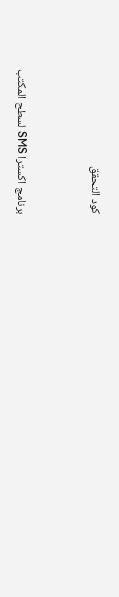كود التحقق


برنامج اكسترا SMS لسطح المكتب